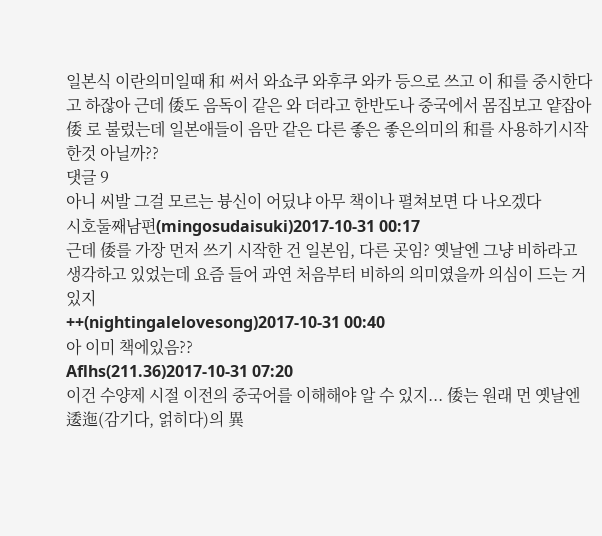일본식 이란의미일때 和 써서 와쇼쿠 와후쿠 와카 등으로 쓰고 이 和를 중시한다고 하잖아 근데 倭도 음독이 같은 와 더라고 한반도나 중국에서 몸집보고 얕잡아 倭 로 불렀는데 일본애들이 음만 같은 다른 좋은 좋은의미의 和를 사용하기시작한것 아닐까??
댓글 9
아니 씨발 그걸 모르는 븅신이 어딨냐 아무 책이나 펼쳐보면 다 나오겠다
시호둘째남편(mingosudaisuki)2017-10-31 00:17
근데 倭를 가장 먼저 쓰기 시작한 건 일본임, 다른 곳임? 옛날엔 그냥 비하라고 생각하고 있었는데 요즘 들어 과연 처음부터 비하의 의미였을까 의심이 드는 거 있지
++(nightingalelovesong)2017-10-31 00:40
아 이미 책에있음??
Aflhs(211.36)2017-10-31 07:20
이건 수양제 시절 이전의 중국어를 이해해야 알 수 있지... 倭는 원래 먼 옛날엔 逶迤(감기다, 얽히다)의 異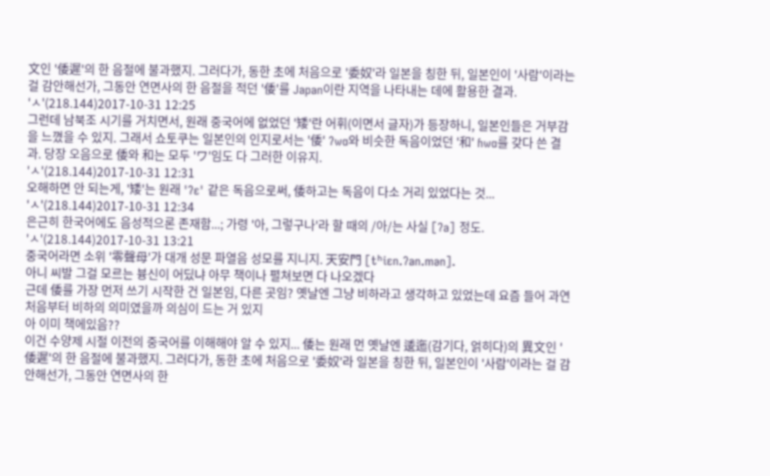文인 '倭遲'의 한 음절에 불과했지. 그러다가, 동한 초에 처음으로 '委奴'라 일본을 칭한 뒤, 일본인이 '사람'이라는 걸 감안해선가, 그동안 연면사의 한 음절을 적던 '倭'를 Japan이란 지역을 나타내는 데에 활용한 결과.
'ㅅ'(218.144)2017-10-31 12:25
그런데 남북조 시기를 거치면서, 원래 중국어에 없었던 '矮'란 어휘(이면서 글자)가 등장하니, 일본인들은 거부감을 느꼈을 수 있지. 그래서 쇼토쿠는 일본인의 인지로서는 '倭' ʔwɑ와 비슷한 독음이었던 '和' ɦwɑ를 갖다 쓴 결과. 당장 오음으로 倭와 和는 모두 'ワ'임도 다 그러한 이유지.
'ㅅ'(218.144)2017-10-31 12:31
오해하면 안 되는게, '矮'는 원래 'ʔɛ' 같은 독음으로써, 倭하고는 독음이 다소 거리 있었다는 것...
'ㅅ'(218.144)2017-10-31 12:34
은근히 한국어에도 음성적으론 존재함...; 가령 '아, 그렇구나'라 할 때의 /아/는 사실 [ʔa] 정도.
'ㅅ'(218.144)2017-10-31 13:21
중국어라면 소위 '零聲母'가 대개 성문 파열음 성모를 지니지. 天安門 [tʰiɛn.ʔan.mən].
아니 씨발 그걸 모르는 븅신이 어딨냐 아무 책이나 펼쳐보면 다 나오겠다
근데 倭를 가장 먼저 쓰기 시작한 건 일본임, 다른 곳임? 옛날엔 그냥 비하라고 생각하고 있었는데 요즘 들어 과연 처음부터 비하의 의미였을까 의심이 드는 거 있지
아 이미 책에있음??
이건 수양제 시절 이전의 중국어를 이해해야 알 수 있지... 倭는 원래 먼 옛날엔 逶迤(감기다, 얽히다)의 異文인 '倭遲'의 한 음절에 불과했지. 그러다가, 동한 초에 처음으로 '委奴'라 일본을 칭한 뒤, 일본인이 '사람'이라는 걸 감안해선가, 그동안 연면사의 한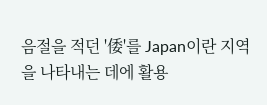음절을 적던 '倭'를 Japan이란 지역을 나타내는 데에 활용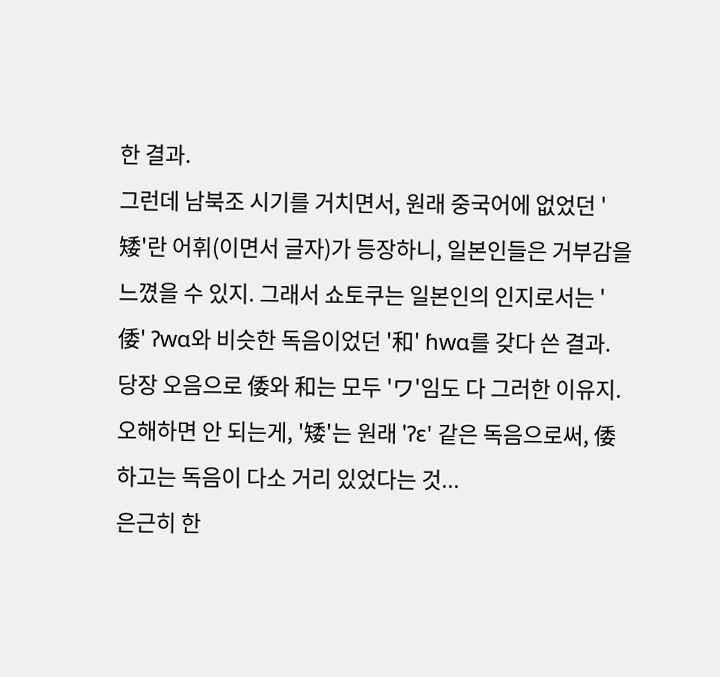한 결과.
그런데 남북조 시기를 거치면서, 원래 중국어에 없었던 '矮'란 어휘(이면서 글자)가 등장하니, 일본인들은 거부감을 느꼈을 수 있지. 그래서 쇼토쿠는 일본인의 인지로서는 '倭' ʔwɑ와 비슷한 독음이었던 '和' ɦwɑ를 갖다 쓴 결과. 당장 오음으로 倭와 和는 모두 'ワ'임도 다 그러한 이유지.
오해하면 안 되는게, '矮'는 원래 'ʔɛ' 같은 독음으로써, 倭하고는 독음이 다소 거리 있었다는 것...
은근히 한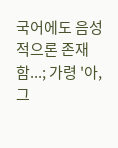국어에도 음성적으론 존재함...; 가령 '아, 그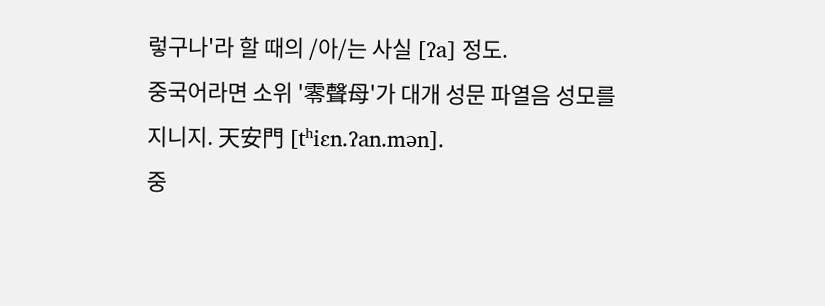렇구나'라 할 때의 /아/는 사실 [ʔa] 정도.
중국어라면 소위 '零聲母'가 대개 성문 파열음 성모를 지니지. 天安門 [tʰiɛn.ʔan.mən].
중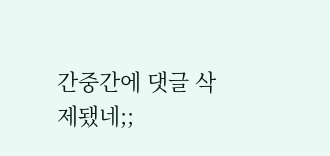간중간에 댓글 삭제됐네;;